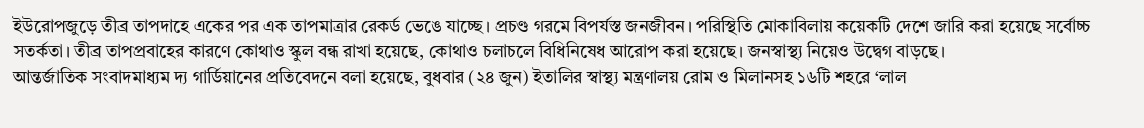ইউরোপজুড়ে তীব্র তাপদাহে একের পর এক তাপমাত্রার রেকর্ড ভেঙে যাচ্ছে। প্রচণ্ড গরমে বিপর্যস্ত জনজীবন। পরিস্থিতি মোকাবিলায় কয়েকটি দেশে জারি করা হয়েছে সর্বোচ্চ সতর্কতা। তীব্র তাপপ্রবাহের কারণে কোথাও স্কুল বন্ধ রাখা হয়েছে, কোথাও চলাচলে বিধিনিষেধ আরোপ করা হয়েছে। জনস্বাস্থ্য নিয়েও উদ্বেগ বাড়ছে।
আন্তর্জাতিক সংবাদমাধ্যম দ্য গার্ডিয়ানের প্রতিবেদনে বলা হয়েছে, বুধবার (২৪ জুন) ইতালির স্বাস্থ্য মন্ত্রণালয় রোম ও মিলানসহ ১৬টি শহরে ‘লাল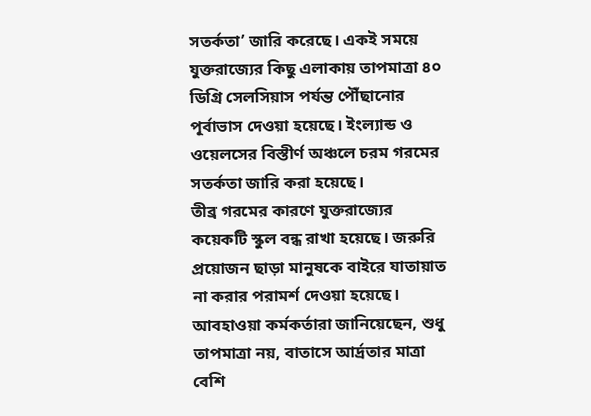সতর্কতা’ জারি করেছে। একই সময়ে যুক্তরাজ্যের কিছু এলাকায় তাপমাত্রা ৪০ ডিগ্রি সেলসিয়াস পর্যন্ত পৌঁছানোর পূর্বাভাস দেওয়া হয়েছে। ইংল্যান্ড ও ওয়েলসের বিস্তীর্ণ অঞ্চলে চরম গরমের সতর্কতা জারি করা হয়েছে।
তীব্র গরমের কারণে যুক্তরাজ্যের কয়েকটি স্কুল বন্ধ রাখা হয়েছে। জরুরি প্রয়োজন ছাড়া মানুষকে বাইরে যাতায়াত না করার পরামর্শ দেওয়া হয়েছে। আবহাওয়া কর্মকর্তারা জানিয়েছেন, শুধু তাপমাত্রা নয়, বাতাসে আর্দ্রতার মাত্রা বেশি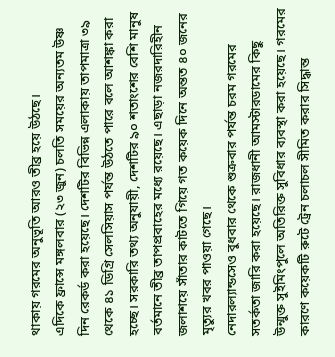থাকায় গরমের অনুভূতি আরও তীব্র হয়ে উঠছে।
এদিকে ফ্রান্সে মঙ্গলবার (২৩ জুন) চলতি সময়ের অন্যতম উষ্ণ দিন রেকর্ড করা হয়েছে। দেশটির বিভিন্ন এলাকায় তাপমাত্রা ৩৯ থেকে ৪১ ডিগ্রি সেলসিয়াস পর্যন্ত উঠতে পারে বলে আশঙ্কা করা হচ্ছে। সরকারি তথ্য অনুযায়ী, দেশটির ৯০ শতাংশের বেশি মানুষ বর্তমানে তীব্র তাপপ্রবাহের মধ্যে রয়েছে। এছাড়া নজরদারিহীন জলাশয়ে সাঁতার কাটতে গিয়ে গত কয়েক দিনে অন্তত ৪০ জনের মৃত্যুর খবর পাওয়া গেছে।
নেদারল্যান্ডসেও বুধবার থেকে শুক্রবার পর্যন্ত চরম গরমের সতর্কতা জারি করা হয়েছে। রাজধানী আমস্টারডামের কিছু উন্মুক্ত সুইমিংপুলে অতিরিক্ত সুবিধার ব্যবস্থা করা হয়েছে। গরমের কারণে কয়েকটি রুটে ট্রেন চলাচল সীমিত করার সিদ্ধান্ত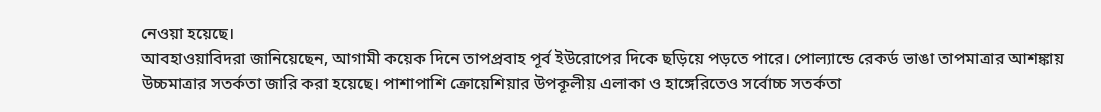নেওয়া হয়েছে।
আবহাওয়াবিদরা জানিয়েছেন, আগামী কয়েক দিনে তাপপ্রবাহ পূর্ব ইউরোপের দিকে ছড়িয়ে পড়তে পারে। পোল্যান্ডে রেকর্ড ভাঙা তাপমাত্রার আশঙ্কায় উচ্চমাত্রার সতর্কতা জারি করা হয়েছে। পাশাপাশি ক্রোয়েশিয়ার উপকূলীয় এলাকা ও হাঙ্গেরিতেও সর্বোচ্চ সতর্কতা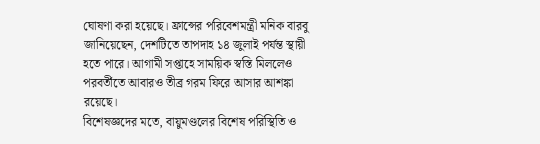ঘোষণা করা হয়েছে। ফ্রান্সের পরিবেশমন্ত্রী মনিক বারবু জানিয়েছেন, দেশটিতে তাপদাহ ১৪ জুলাই পর্যন্ত স্থায়ী হতে পারে। আগামী সপ্তাহে সাময়িক স্বস্তি মিললেও পরবর্তীতে আবারও তীব্র গরম ফিরে আসার আশঙ্কা রয়েছে।
বিশেষজ্ঞদের মতে, বায়ুমণ্ডলের বিশেষ পরিস্থিতি ও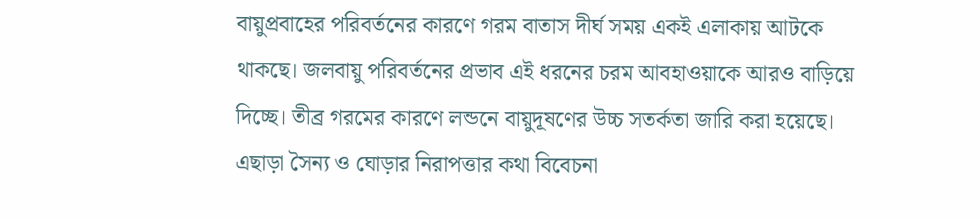বায়ুপ্রবাহের পরিবর্তনের কারণে গরম বাতাস দীর্ঘ সময় একই এলাকায় আটকে থাকছে। জলবায়ু পরিবর্তনের প্রভাব এই ধরনের চরম আবহাওয়াকে আরও বাড়িয়ে দিচ্ছে। তীব্র গরমের কারণে লন্ডনে বায়ুদূষণের উচ্চ সতর্কতা জারি করা হয়েছে। এছাড়া সৈন্য ও ঘোড়ার নিরাপত্তার কথা বিবেচনা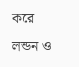করে লন্ডন ও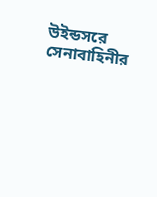উইন্ডসরে সেনাবাহিনীর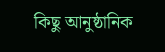কিছু আনুষ্ঠানিক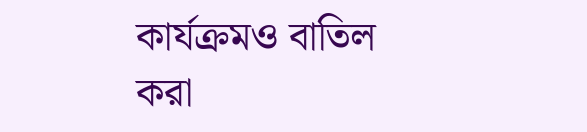কার্যক্রমও বাতিল করা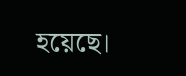হয়েছে।